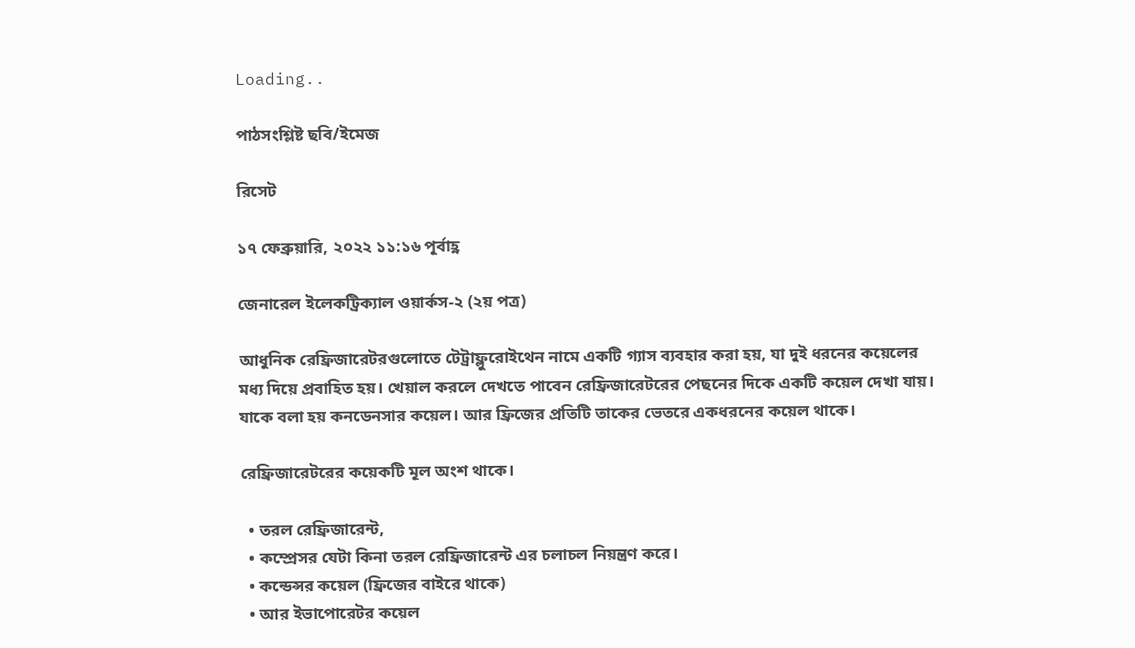Loading..

পাঠসংশ্লিষ্ট ছবি/ইমেজ

রিসেট

১৭ ফেব্রুয়ারি, ২০২২ ১১:১৬ পূর্বাহ্ণ

জেনারেল ইলেকট্রিক্যাল ওয়ার্কস-২ (২য় পত্র)

আধুনিক রেফ্রিজারেটরগুলোতে টেট্রাফ্লুরোইথেন নামে একটি গ্যাস ব্যবহার করা হয়, যা দুই ধরনের কয়েলের মধ্য দিয়ে প্রবাহিত হয়। খেয়াল করলে দেখতে পাবেন রেফ্রিজারেটরের পেছনের দিকে একটি কয়েল দেখা যায়। যাকে বলা হয় কনডেনসার কয়েল। আর ফ্রিজের প্রতিটি তাকের ভেতরে একধরনের কয়েল থাকে।

রেফ্রিজারেটরের কয়েকটি মূল অংশ থাকে।

  • তরল রেফ্রিজারেন্ট,
  • কম্প্রেসর যেটা কিনা তরল রেফ্রিজারেন্ট এর চলাচল নিয়ন্ত্রণ করে।
  • কন্ডেন্সর কয়েল (ফ্রিজের বাইরে থাকে)
  • আর ইভাপোরেটর কয়েল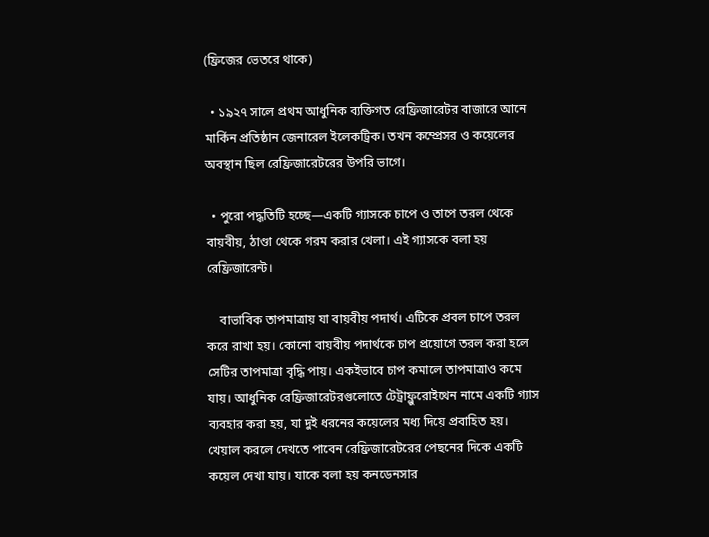(ফ্রিজের ভেতরে থাকে)

  • ১৯২৭ সালে প্রথম আধুনিক ব্যক্তিগত রেফ্রিজারেটর বাজারে আনে মার্কিন প্রতিষ্ঠান জেনারেল ইলেকট্রিক। তখন কম্প্রেসর ও কয়েলের অবস্থান ছিল রেফ্রিজারেটরের উপরি ভাগে।

  • পুরো পদ্ধতিটি হচ্ছে—একটি গ্যাসকে চাপে ও তাপে তরল থেকে বায়বীয়, ঠাণ্ডা থেকে গরম করার খেলা। এই গ্যাসকে বলা হয় রেফ্রিজারেন্ট।

    বাভাবিক তাপমাত্রায় যা বায়বীয় পদার্থ। এটিকে প্রবল চাপে তরল করে রাখা হয়। কোনো বায়বীয় পদার্থকে চাপ প্রয়োগে তরল করা হলে সেটির তাপমাত্রা বৃদ্ধি পায়। একইভাবে চাপ কমালে তাপমাত্রাও কমে যায়। আধুনিক রেফ্রিজারেটরগুলোতে টেট্রাফ্লুরোইথেন নামে একটি গ্যাস ব্যবহার করা হয়, যা দুই ধরনের কয়েলের মধ্য দিয়ে প্রবাহিত হয়। খেয়াল করলে দেখতে পাবেন রেফ্রিজারেটরের পেছনের দিকে একটি কয়েল দেখা যায়। যাকে বলা হয় কনডেনসার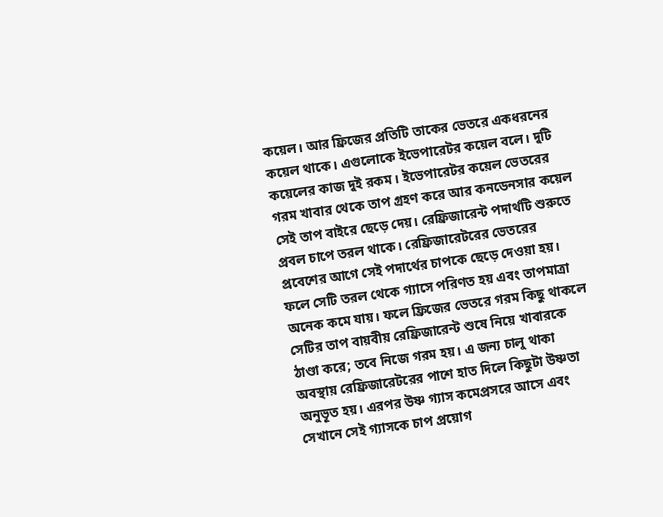কয়েল। আর ফ্রিজের প্রতিটি তাকের ভেতরে একধরনের কয়েল থাকে। এগুলোকে ইভেপারেটর কয়েল বলে। দুটি কয়েলের কাজ দুই রকম। ইভেপারেটর কয়েল ভেতরের গরম খাবার থেকে তাপ গ্রহণ করে আর কনডেনসার কয়েল সেই তাপ বাইরে ছেড়ে দেয়। রেফ্রিজারেন্ট পদার্থটি শুরুতে প্রবল চাপে তরল থাকে। রেফ্রিজারেটরের ভেতরের প্রবেশের আগে সেই পদার্থের চাপকে ছেড়ে দেওয়া হয়। ফলে সেটি তরল থেকে গ্যাসে পরিণত হয় এবং তাপমাত্রা অনেক কমে যায়। ফলে ফ্রিজের ভেতরে গরম কিছু থাকলে সেটির তাপ বায়বীয় রেফ্রিজারেন্ট শুষে নিয়ে খাবারকে ঠাণ্ডা করে; তবে নিজে গরম হয়। এ জন্য চালু থাকা অবস্থায় রেফ্রিজারেটরের পাশে হাত দিলে কিছুটা উষ্ণতা অনুভূত হয়। এরপর উষ্ণ গ্যাস কমেপ্রসরে আসে এবং সেখানে সেই গ্যাসকে চাপ প্রয়োগ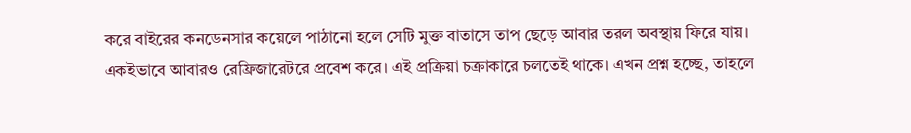করে বাইরের কনডেনসার কয়েলে পাঠানো হলে সেটি মুক্ত বাতাসে তাপ ছেড়ে আবার তরল অবস্থায় ফিরে যায়। একইভাবে আবারও রেফ্রিজারেটরে প্রবেশ করে। এই প্রক্রিয়া চক্রাকারে চলতেই থাকে। এখন প্রশ্ন হচ্ছে, তাহলে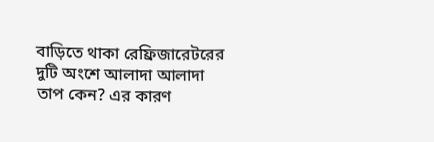বাড়িতে থাকা রেফ্রিজারেটরের দুটি অংশে আলাদা আলাদা তাপ কেন? এর কারণ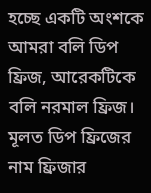হচ্ছে একটি অংশকে আমরা বলি ডিপ ফ্রিজ, আরেকটিকে বলি নরমাল ফ্রিজ। মূলত ডিপ ফ্রিজের নাম ফ্রিজার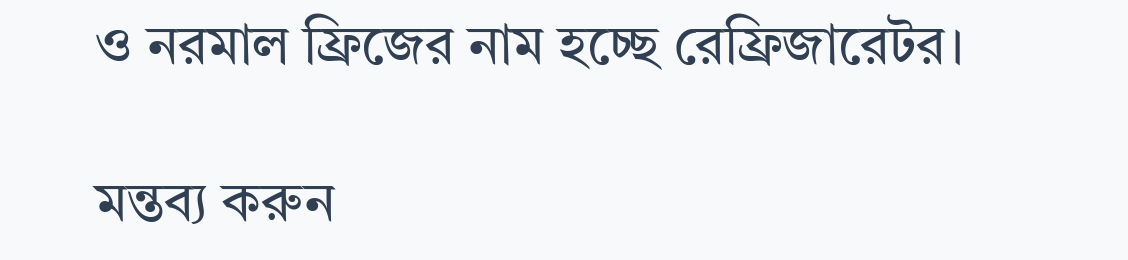ও নরমাল ফ্রিজের নাম হচ্ছে রেফ্রিজারেটর।

মন্তব্য করুন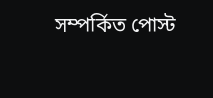সম্পর্কিত পোস্ট